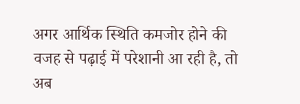अगर आर्थिक स्थिति कमजोर होने की वजह से पढ़ाई में परेशानी आ रही है, तो अब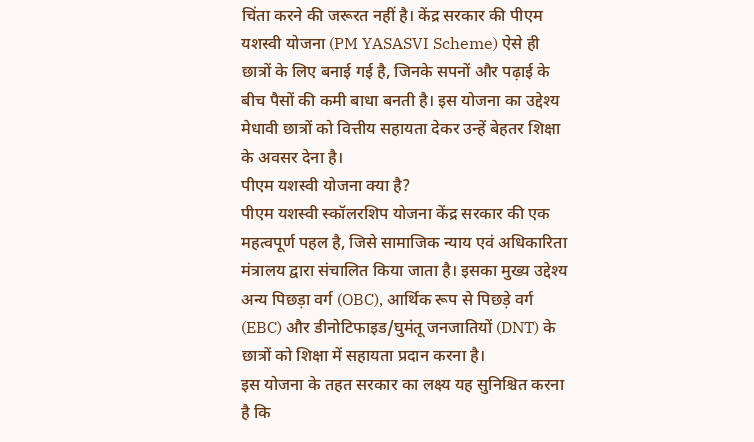चिंता करने की जरूरत नहीं है। केंद्र सरकार की पीएम यशस्वी योजना (PM YASASVI Scheme) ऐसे ही छात्रों के लिए बनाई गई है, जिनके सपनों और पढ़ाई के बीच पैसों की कमी बाधा बनती है। इस योजना का उद्देश्य मेधावी छात्रों को वित्तीय सहायता देकर उन्हें बेहतर शिक्षा के अवसर देना है।
पीएम यशस्वी योजना क्या है?
पीएम यशस्वी स्कॉलरशिप योजना केंद्र सरकार की एक महत्वपूर्ण पहल है, जिसे सामाजिक न्याय एवं अधिकारिता मंत्रालय द्वारा संचालित किया जाता है। इसका मुख्य उद्देश्य अन्य पिछड़ा वर्ग (OBC), आर्थिक रूप से पिछड़े वर्ग (EBC) और डीनोटिफाइड/घुमंतू जनजातियों (DNT) के छात्रों को शिक्षा में सहायता प्रदान करना है।
इस योजना के तहत सरकार का लक्ष्य यह सुनिश्चित करना है कि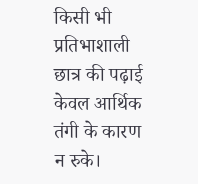किसी भी प्रतिभाशाली छात्र की पढ़ाई केवल आर्थिक तंगी के कारण न रुके।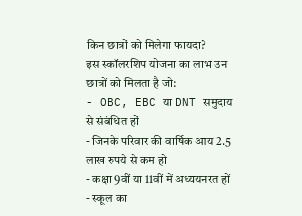किन छात्रों को मिलेगा फायदा?
इस स्कॉलरशिप योजना का लाभ उन छात्रों को मिलता है जो:
- OBC, EBC या DNT समुदाय से संबंधित हों
- जिनके परिवार की वार्षिक आय 2.5 लाख रुपये से कम हो
- कक्षा 9वीं या 11वीं में अध्ययनरत हों
- स्कूल का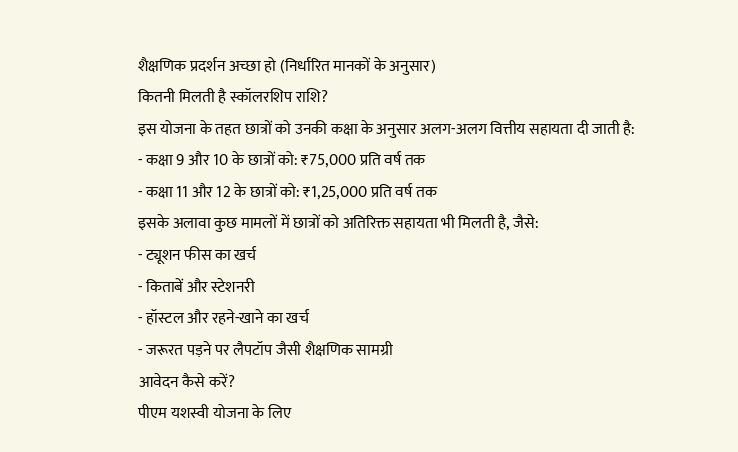शैक्षणिक प्रदर्शन अच्छा हो (निर्धारित मानकों के अनुसार)
कितनी मिलती है स्कॉलरशिप राशि?
इस योजना के तहत छात्रों को उनकी कक्षा के अनुसार अलग-अलग वित्तीय सहायता दी जाती है:
- कक्षा 9 और 10 के छात्रों को: ₹75,000 प्रति वर्ष तक
- कक्षा 11 और 12 के छात्रों को: ₹1,25,000 प्रति वर्ष तक
इसके अलावा कुछ मामलों में छात्रों को अतिरिक्त सहायता भी मिलती है, जैसे:
- ट्यूशन फीस का खर्च
- किताबें और स्टेशनरी
- हॉस्टल और रहने-खाने का खर्च
- जरूरत पड़ने पर लैपटॉप जैसी शैक्षणिक सामग्री
आवेदन कैसे करें?
पीएम यशस्वी योजना के लिए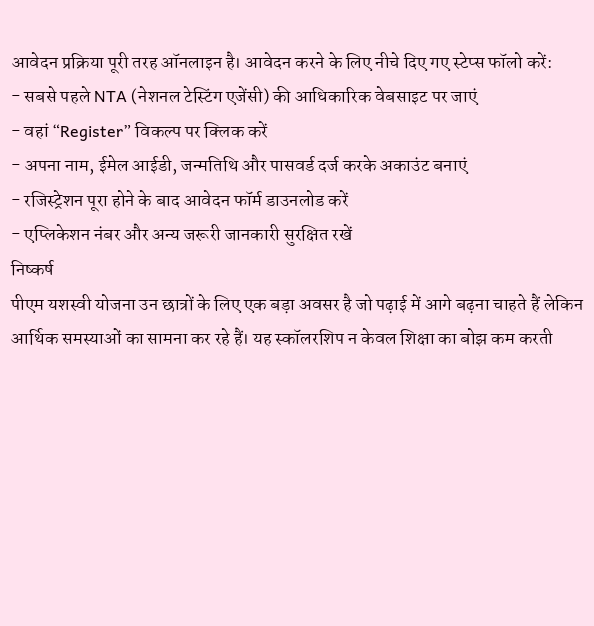आवेदन प्रक्रिया पूरी तरह ऑनलाइन है। आवेदन करने के लिए नीचे दिए गए स्टेप्स फॉलो करें:
- सबसे पहले NTA (नेशनल टेस्टिंग एजेंसी) की आधिकारिक वेबसाइट पर जाएं
- वहां “Register” विकल्प पर क्लिक करें
- अपना नाम, ईमेल आईडी, जन्मतिथि और पासवर्ड दर्ज करके अकाउंट बनाएं
- रजिस्ट्रेशन पूरा होने के बाद आवेदन फॉर्म डाउनलोड करें
- एप्लिकेशन नंबर और अन्य जरूरी जानकारी सुरक्षित रखें
निष्कर्ष
पीएम यशस्वी योजना उन छात्रों के लिए एक बड़ा अवसर है जो पढ़ाई में आगे बढ़ना चाहते हैं लेकिन आर्थिक समस्याओं का सामना कर रहे हैं। यह स्कॉलरशिप न केवल शिक्षा का बोझ कम करती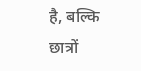है, बल्कि छात्रों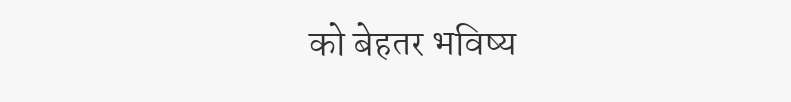को बेहतर भविष्य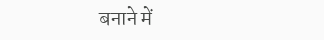बनाने में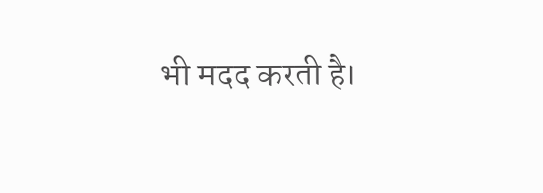भी मदद करती है।